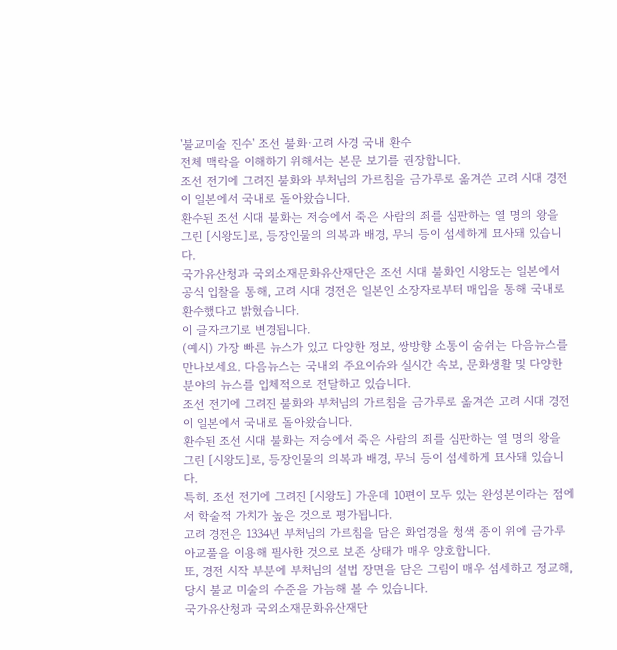'불교미술 진수' 조선 불화·고려 사경 국내 환수
전체 맥락을 이해하기 위해서는 본문 보기를 권장합니다.
조선 전기에 그려진 불화와 부처님의 가르침을 금가루로 옮겨쓴 고려 시대 경전이 일본에서 국내로 돌아왔습니다.
환수된 조선 시대 불화는 저승에서 죽은 사람의 죄를 심판하는 열 명의 왕을 그린 [시왕도]로, 등장인물의 의복과 배경, 무늬 등이 섬세하게 묘사돼 있습니다.
국가유산청과 국외소재문화유산재단은 조선 시대 불화인 시왕도는 일본에서 공식 입찰을 통해, 고려 시대 경전은 일본인 소장자로부터 매입을 통해 국내로 환수했다고 밝혔습니다.
이 글자크기로 변경됩니다.
(예시) 가장 빠른 뉴스가 있고 다양한 정보, 쌍방향 소통이 숨쉬는 다음뉴스를 만나보세요. 다음뉴스는 국내외 주요이슈와 실시간 속보, 문화생활 및 다양한 분야의 뉴스를 입체적으로 전달하고 있습니다.
조선 전기에 그려진 불화와 부처님의 가르침을 금가루로 옮겨쓴 고려 시대 경전이 일본에서 국내로 돌아왔습니다.
환수된 조선 시대 불화는 저승에서 죽은 사람의 죄를 심판하는 열 명의 왕을 그린 [시왕도]로, 등장인물의 의복과 배경, 무늬 등이 섬세하게 묘사돼 있습니다.
특히. 조선 전기에 그려진 [시왕도] 가운데 10편이 모두 있는 완성본이라는 점에서 학술적 가치가 높은 것으로 평가됩니다.
고려 경전은 1334년 부처님의 가르침을 담은 화엄경을 청색 종이 위에 금가루 아교풀을 이용해 필사한 것으로 보존 상태가 매우 양호합니다.
또, 경전 시작 부분에 부처님의 설법 장면을 담은 그림이 매우 섬세하고 정교해, 당시 불교 미술의 수준을 가늠해 볼 수 있습니다.
국가유산청과 국외소재문화유산재단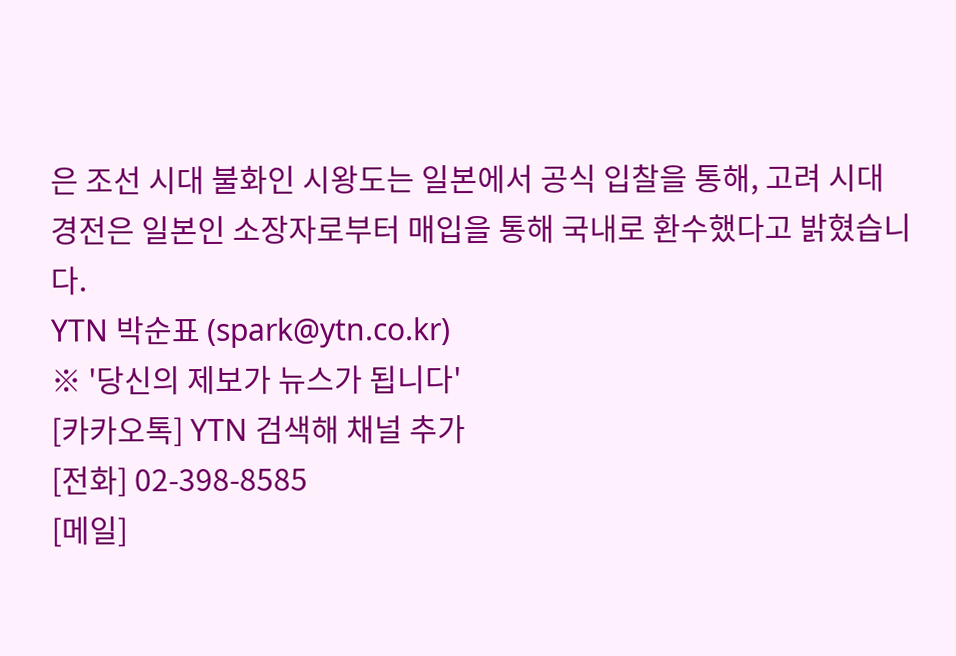은 조선 시대 불화인 시왕도는 일본에서 공식 입찰을 통해, 고려 시대 경전은 일본인 소장자로부터 매입을 통해 국내로 환수했다고 밝혔습니다.
YTN 박순표 (spark@ytn.co.kr)
※ '당신의 제보가 뉴스가 됩니다'
[카카오톡] YTN 검색해 채널 추가
[전화] 02-398-8585
[메일]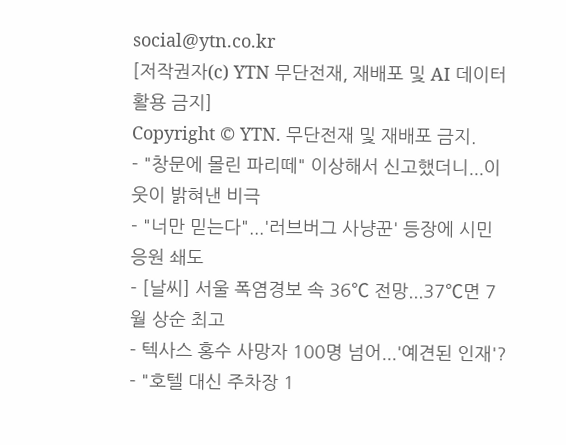social@ytn.co.kr
[저작권자(c) YTN 무단전재, 재배포 및 AI 데이터 활용 금지]
Copyright © YTN. 무단전재 및 재배포 금지.
- "창문에 몰린 파리떼" 이상해서 신고했더니...이웃이 밝혀낸 비극
- "너만 믿는다"...'러브버그 사냥꾼' 등장에 시민 응원 쇄도
- [날씨] 서울 폭염경보 속 36℃ 전망...37℃면 7월 상순 최고
- 텍사스 홍수 사망자 100명 넘어...'예견된 인재'?
- "호텔 대신 주차장 1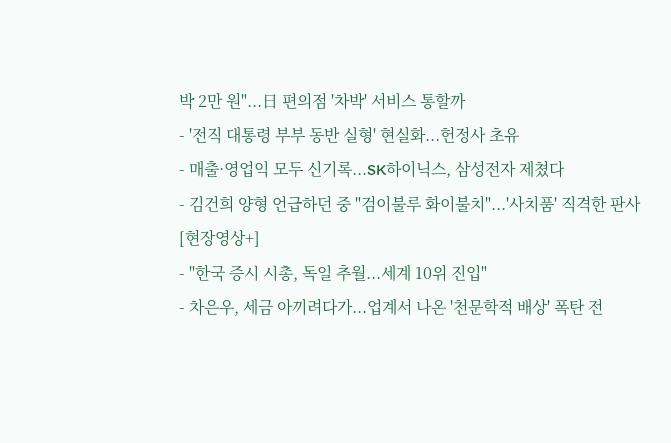박 2만 원"...日 편의점 '차박' 서비스 통할까
- '전직 대통령 부부 동반 실형' 현실화...헌정사 초유
- 매출·영업익 모두 신기록...SK하이닉스, 삼성전자 제쳤다
- 김건희 양형 언급하던 중 "검이불루 화이불치"...'사치품' 직격한 판사 [현장영상+]
- "한국 증시 시총, 독일 추월...세계 10위 진입"
- 차은우, 세금 아끼려다가...업계서 나온 '천문학적 배상' 폭탄 전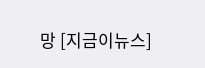망 [지금이뉴스]